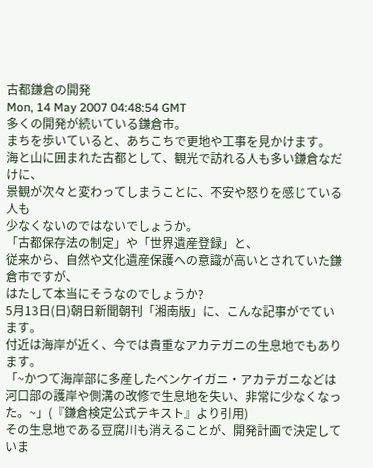古都鎌倉の開発
Mon, 14 May 2007 04:48:54 GMT
多くの開発が続いている鎌倉市。
まちを歩いていると、あちこちで更地や工事を見かけます。
海と山に囲まれた古都として、観光で訪れる人も多い鎌倉なだけに、
景観が次々と変わってしまうことに、不安や怒りを感じている人も
少なくないのではないでしょうか。
「古都保存法の制定」や「世界遺産登録」と、
従来から、自然や文化遺産保護への意識が高いとされていた鎌倉市ですが、
はたして本当にそうなのでしょうか?
5月13日(日)朝日新聞朝刊「湘南版」に、こんな記事がでています。
付近は海岸が近く、今では貴重なアカテガニの生息地でもあります。
「~かつて海岸部に多産したベンケイガニ・アカテガニなどは河口部の護岸や側溝の改修で生息地を失い、非常に少なくなった。~」(『鎌倉検定公式テキスト』より引用)
その生息地である豆腐川も消えることが、開発計画で決定していま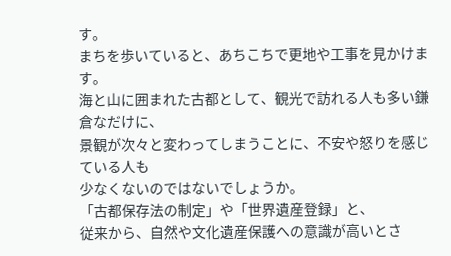す。
まちを歩いていると、あちこちで更地や工事を見かけます。
海と山に囲まれた古都として、観光で訪れる人も多い鎌倉なだけに、
景観が次々と変わってしまうことに、不安や怒りを感じている人も
少なくないのではないでしょうか。
「古都保存法の制定」や「世界遺産登録」と、
従来から、自然や文化遺産保護への意識が高いとさ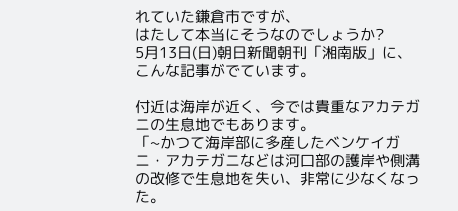れていた鎌倉市ですが、
はたして本当にそうなのでしょうか?
5月13日(日)朝日新聞朝刊「湘南版」に、こんな記事がでています。

付近は海岸が近く、今では貴重なアカテガニの生息地でもあります。
「~かつて海岸部に多産したベンケイガニ・アカテガニなどは河口部の護岸や側溝の改修で生息地を失い、非常に少なくなった。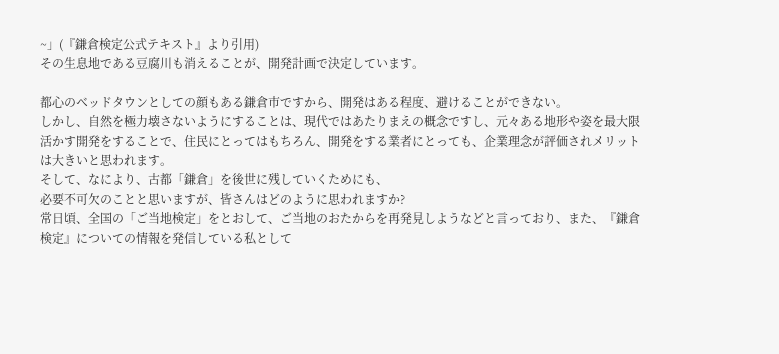~」(『鎌倉検定公式テキスト』より引用)
その生息地である豆腐川も消えることが、開発計画で決定しています。

都心のベッドタウンとしての顔もある鎌倉市ですから、開発はある程度、避けることができない。
しかし、自然を極力壊さないようにすることは、現代ではあたりまえの概念ですし、元々ある地形や姿を最大限活かす開発をすることで、住民にとってはもちろん、開発をする業者にとっても、企業理念が評価されメリットは大きいと思われます。
そして、なにより、古都「鎌倉」を後世に残していくためにも、
必要不可欠のことと思いますが、皆さんはどのように思われますか?
常日頃、全国の「ご当地検定」をとおして、ご当地のおたからを再発見しようなどと言っており、また、『鎌倉検定』についての情報を発信している私として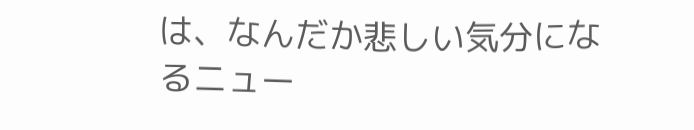は、なんだか悲しい気分になるニュー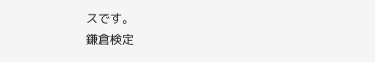スです。
鎌倉検定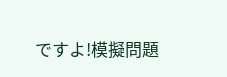ですよ!模擬問題